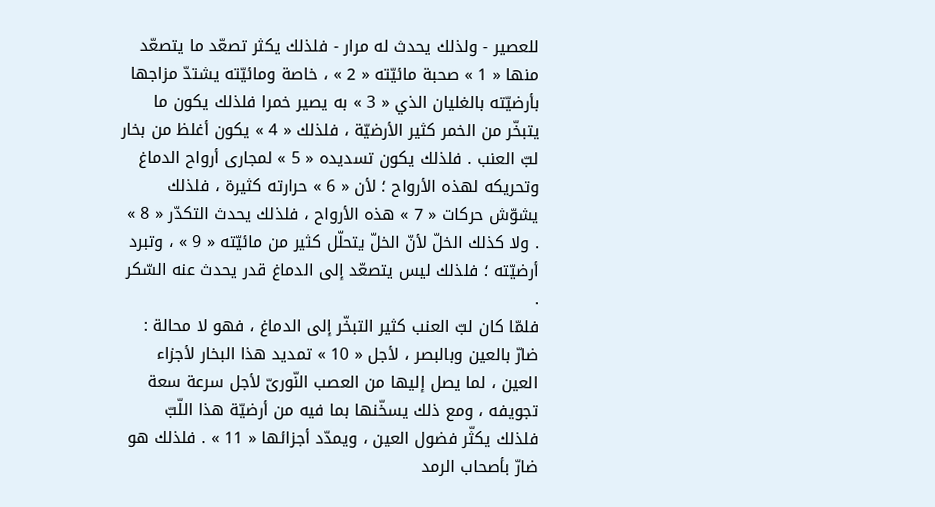للعصير - ولذلك يحدث له مرار - فلذلك يكثر تصعّد ما يتصعّد منها « 1 » صحبة مائيّته « 2 » ، خاصة ومائيّته يشتدّ مزاجها بأرضيّته بالغليان الذي « 3 » به يصير خمرا فلذلك يكون ما يتبخّر من الخمر كثير الأرضيّة ، فلذلك « 4 » يكون أغلظ من بخار لبّ العنب . فلذلك يكون تسديده « 5 » لمجارى أرواح الدماغ وتحريكه لهذه الأرواح ؛ لأن « 6 » حرارته كثيرة ، فلذلك يشوّش حركات « 7 » هذه الأرواح ، فلذلك يحدث التكدّر « 8 » . ولا كذلك الخلّ لأنّ الخلّ يتحلّل كثير من مائيّته « 9 » ، وتبرد أرضيّته ؛ فلذلك ليس يتصعّد إلى الدماغ قدر يحدث عنه السّكر .
فلمّا كان لبّ العنب كثير التبخّر إلى الدماغ ، فهو لا محالة : ضارّ بالعين وبالبصر ، لأجل « 10 » تمديد هذا البخار لأجزاء العين ، لما يصل إليها من العصب النّورىّ لأجل سرعة سعة تجويفه ، ومع ذلك يسخّنها بما فيه من أرضيّة هذا اللّبّ فلذلك يكثّر فضول العين ، ويمدّد أجزائها « 11 » . فلذلك هو ضارّ بأصحاب الرمد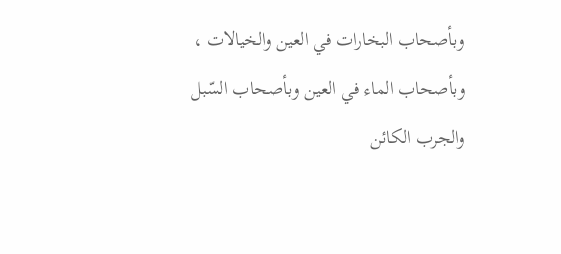وبأصحاب البخارات في العين والخيالات ، وبأصحاب الماء في العين وبأصحاب السّبل والجرب الكائن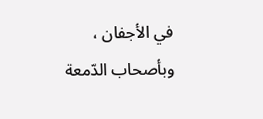في الأجفان ، وبأصحاب الدّمعة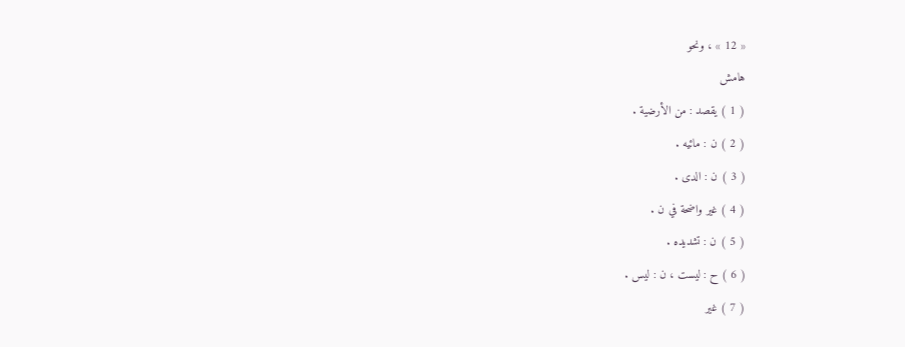« 12 » ، ونحو
هامش
( 1 ) يقصد : من الأرضية .
( 2 ) ن : مائيه .
( 3 ) ن : الدى .
( 4 ) غير واضحة في ن .
( 5 ) ن : تشديده .
( 6 ) ح : ليست ، ن : ليس .
( 7 ) غير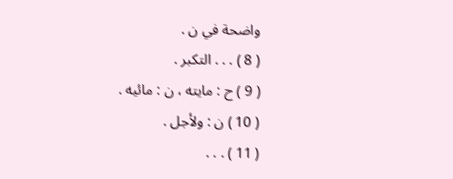واضحة في ن .
( 8 ) . . . التكبر .
( 9 ) ح : مايته ، ن : مائيه .
( 10 ) ن : ولأجل .
( 11 ) . . .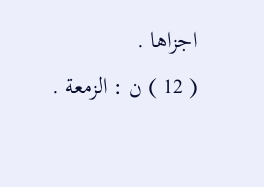اجزاها .
( 12 ) ن : الزمعة .